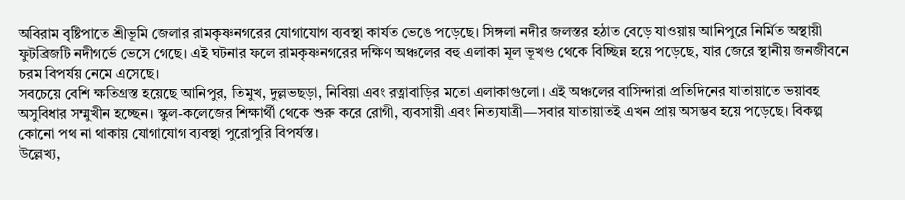অবিরাম বৃষ্টিপাতে শ্রীভূমি জেলার রামকৃষ্ণনগরের যোগাযোগ ব্যবস্থা কার্যত ভেঙে পড়েছে। সিঙ্গলা নদীর জলস্তর হঠাত বেড়ে যাওয়ায় আনিপুরে নির্মিত অস্থায়ী ফুটব্রিজটি নদীগর্ভে ভেসে গেছে। এই ঘটনার ফলে রামকৃষ্ণনগরের দক্ষিণ অঞ্চলের বহু এলাকা মূল ভূখণ্ড থেকে বিচ্ছিন্ন হয়ে পড়েছে, যার জেরে স্থানীয় জনজীবনে চরম বিপর্যয় নেমে এসেছে।
সবচেয়ে বেশি ক্ষতিগ্রস্ত হয়েছে আনিপুর, তিমুখ, দুল্লভছড়া, নিবিয়া এবং রত্নাবাড়ির মতো এলাকাগুলো। এই অঞ্চলের বাসিন্দারা প্রতিদিনের যাতায়াতে ভয়াবহ অসুবিধার সম্মুখীন হচ্ছেন। স্কুল-কলেজের শিক্ষার্থী থেকে শুরু করে রোগী, ব্যবসায়ী এবং নিত্যযাত্রী—সবার যাতায়াতই এখন প্রায় অসম্ভব হয়ে পড়েছে। বিকল্প কোনো পথ না থাকায় যোগাযোগ ব্যবস্থা পুরোপুরি বিপর্যস্ত।
উল্লেখ্য,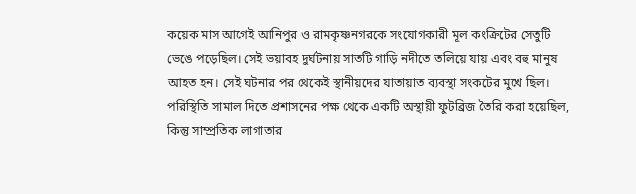কয়েক মাস আগেই আনিপুর ও রামকৃষ্ণনগরকে সংযোগকারী মূল কংক্রিটের সেতুটি ভেঙে পড়েছিল। সেই ভয়াবহ দুর্ঘটনায় সাতটি গাড়ি নদীতে তলিয়ে যায় এবং বহু মানুষ আহত হন। সেই ঘটনার পর থেকেই স্থানীয়দের যাতায়াত ব্যবস্থা সংকটের মুখে ছিল। পরিস্থিতি সামাল দিতে প্রশাসনের পক্ষ থেকে একটি অস্থায়ী ফুটব্রিজ তৈরি করা হয়েছিল, কিন্তু সাম্প্রতিক লাগাতার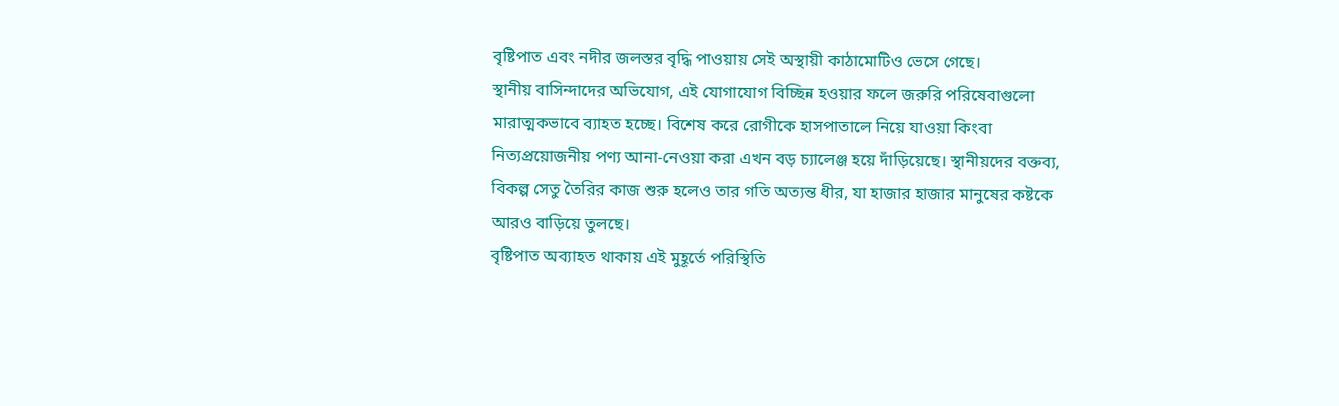বৃষ্টিপাত এবং নদীর জলস্তর বৃদ্ধি পাওয়ায় সেই অস্থায়ী কাঠামোটিও ভেসে গেছে।
স্থানীয় বাসিন্দাদের অভিযোগ, এই যোগাযোগ বিচ্ছিন্ন হওয়ার ফলে জরুরি পরিষেবাগুলো মারাত্মকভাবে ব্যাহত হচ্ছে। বিশেষ করে রোগীকে হাসপাতালে নিয়ে যাওয়া কিংবা নিত্যপ্রয়োজনীয় পণ্য আনা-নেওয়া করা এখন বড় চ্যালেঞ্জ হয়ে দাঁড়িয়েছে। স্থানীয়দের বক্তব্য, বিকল্প সেতু তৈরির কাজ শুরু হলেও তার গতি অত্যন্ত ধীর, যা হাজার হাজার মানুষের কষ্টকে আরও বাড়িয়ে তুলছে।
বৃষ্টিপাত অব্যাহত থাকায় এই মুহূর্তে পরিস্থিতি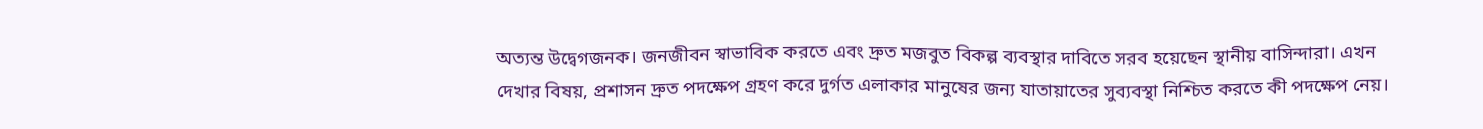অত্যন্ত উদ্বেগজনক। জনজীবন স্বাভাবিক করতে এবং দ্রুত মজবুত বিকল্প ব্যবস্থার দাবিতে সরব হয়েছেন স্থানীয় বাসিন্দারা। এখন দেখার বিষয়, প্রশাসন দ্রুত পদক্ষেপ গ্রহণ করে দুর্গত এলাকার মানুষের জন্য যাতায়াতের সুব্যবস্থা নিশ্চিত করতে কী পদক্ষেপ নেয়।